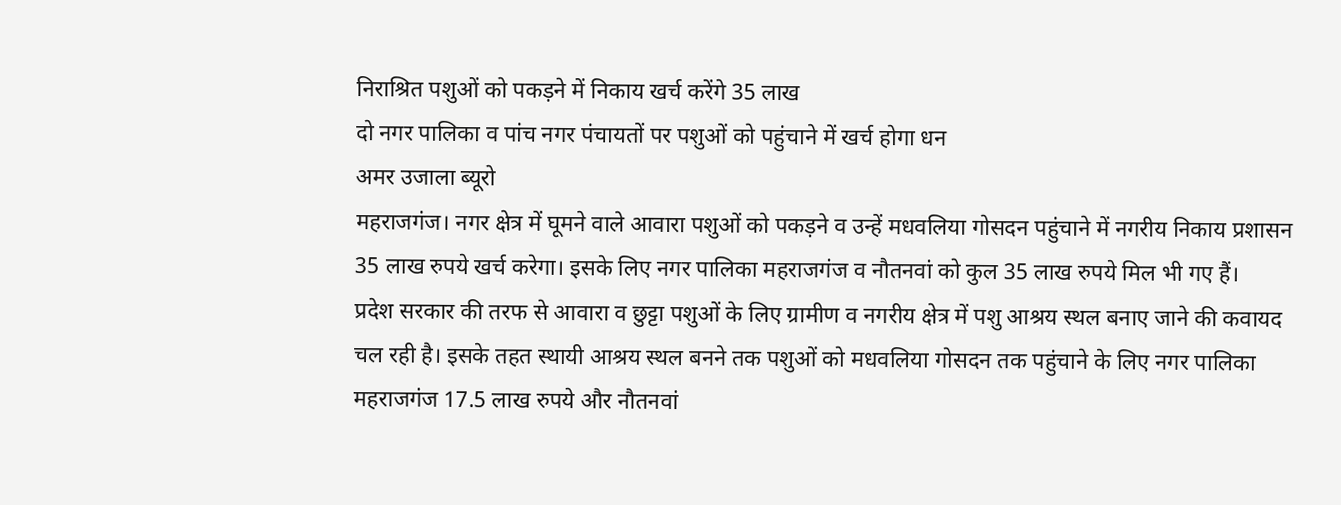निराश्रित पशुओं को पकड़ने में निकाय खर्च करेंगे 35 लाख
दो नगर पालिका व पांच नगर पंचायतों पर पशुओं को पहुंचाने में खर्च होगा धन
अमर उजाला ब्यूरो
महराजगंज। नगर क्षेत्र में घूमने वाले आवारा पशुओं को पकड़ने व उन्हें मधवलिया गोसदन पहुंचाने में नगरीय निकाय प्रशासन 35 लाख रुपये खर्च करेगा। इसके लिए नगर पालिका महराजगंज व नौतनवां को कुल 35 लाख रुपये मिल भी गए हैं।
प्रदेश सरकार की तरफ से आवारा व छुट्टा पशुओं के लिए ग्रामीण व नगरीय क्षेत्र में पशु आश्रय स्थल बनाए जाने की कवायद चल रही है। इसके तहत स्थायी आश्रय स्थल बनने तक पशुओं को मधवलिया गोसदन तक पहुंचाने के लिए नगर पालिका महराजगंज 17.5 लाख रुपये और नौतनवां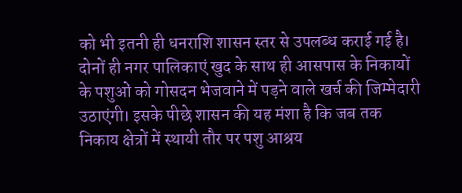को भी इतनी ही धनराशि शासन स्तर से उपलब्ध कराई गई है। दोनों ही नगर पालिकाएं खुद के साथ ही आसपास के निकायों के पशुओं को गोसदन भेजवाने में पड़ने वाले खर्च की जिम्मेदारी उठाएंगी। इसके पीछे शासन की यह मंशा है कि जब तक निकाय क्षेत्रों में स्थायी तौर पर पशु आश्रय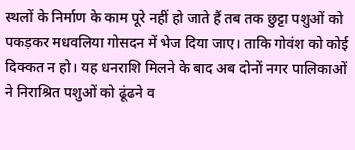स्थलों के निर्माण के काम पूरे नहीं हो जाते हैं तब तक छुट्टा पशुओं को पकड़कर मधवलिया गोसदन में भेज दिया जाए। ताकि गोवंश को कोई दिक्कत न हो। यह धनराशि मिलने के बाद अब दोनों नगर पालिकाओं ने निराश्रित पशुओं को ढूंढने व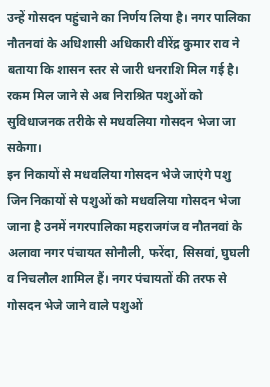उन्हें गोसदन पहुंचाने का निर्णय लिया है। नगर पालिका नौतनवां के अधिशासी अधिकारी वीरेंद्र कुमार राव ने बताया कि शासन स्तर से जारी धनराशि मिल गई है। रकम मिल जाने से अब निराश्रित पशुओं को सुविधाजनक तरीके से मधवलिया गोसदन भेजा जा सकेगा।
इन निकायों से मधवलिया गोसदन भेजे जाएंगे पशु
जिन निकायों से पशुओं को मधवलिया गोसदन भेजा जाना है उनमें नगरपालिका महराजगंज व नौतनवां के अलावा नगर पंचायत सोनौली, फरेंदा, सिसवां, घुघली व निचलौल शामिल हैं। नगर पंचायतों की तरफ से गोसदन भेजे जाने वाले पशुओं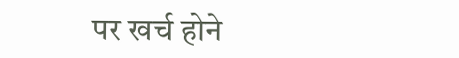पर खर्च होने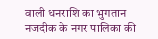वाली धनराशि का भुगतान नजदीक के नगर पालिका की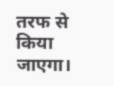तरफ से किया जाएगा।